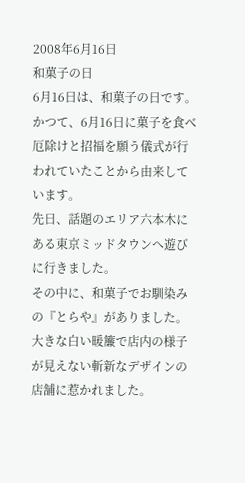2008年6月16日
和菓子の日
6月16日は、和菓子の日です。
かつて、6月16日に菓子を食べ厄除けと招福を願う儀式が行われていたことから由来しています。
先日、話題のエリア六本木にある東京ミッドタウンへ遊びに行きました。
その中に、和菓子でお馴染みの『とらや』がありました。
大きな白い暖簾で店内の様子が見えない斬新なデザインの店舗に惹かれました。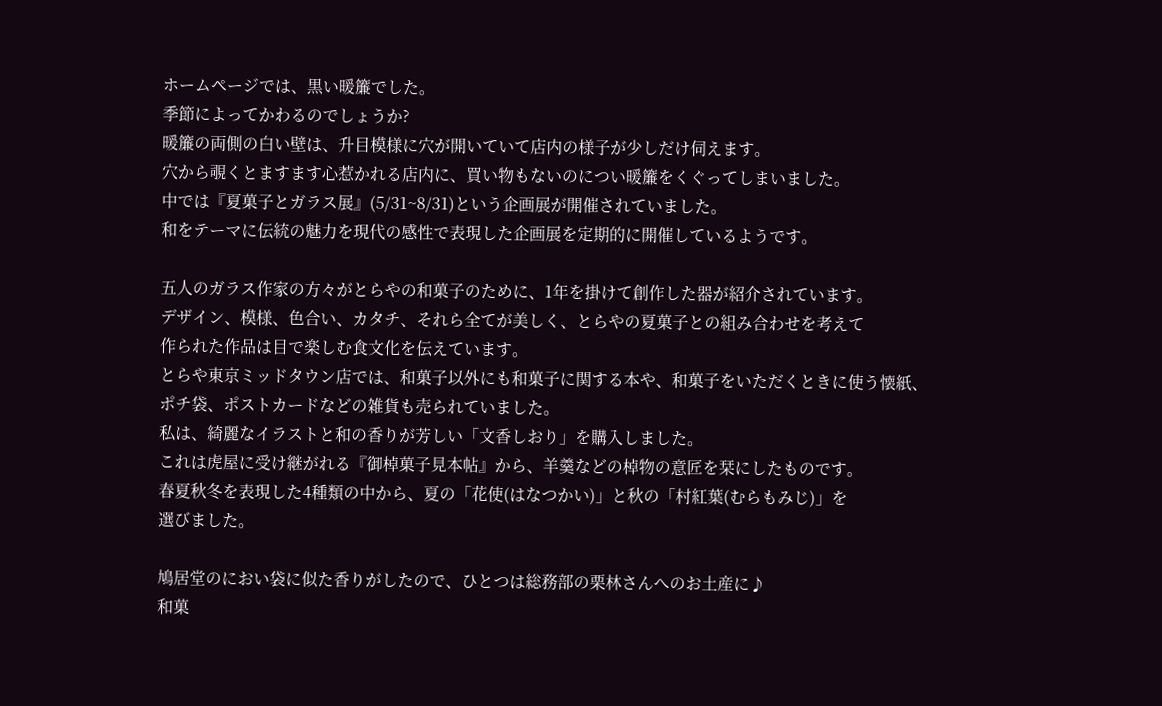ホームページでは、黒い暖簾でした。
季節によってかわるのでしょうか?
暖簾の両側の白い壁は、升目模様に穴が開いていて店内の様子が少しだけ伺えます。
穴から覗くとますます心惹かれる店内に、買い物もないのについ暖簾をくぐってしまいました。
中では『夏菓子とガラス展』(5/31~8/31)という企画展が開催されていました。
和をテーマに伝統の魅力を現代の感性で表現した企画展を定期的に開催しているようです。

五人のガラス作家の方々がとらやの和菓子のために、1年を掛けて創作した器が紹介されています。
デザイン、模様、色合い、カタチ、それら全てが美しく、とらやの夏菓子との組み合わせを考えて
作られた作品は目で楽しむ食文化を伝えています。
とらや東京ミッドタウン店では、和菓子以外にも和菓子に関する本や、和菓子をいただくときに使う懐紙、
ポチ袋、ポストカードなどの雑貨も売られていました。
私は、綺麗なイラストと和の香りが芳しい「文香しおり」を購入しました。
これは虎屋に受け継がれる『御棹菓子見本帖』から、羊羹などの棹物の意匠を栞にしたものです。
春夏秋冬を表現した4種類の中から、夏の「花使(はなつかい)」と秋の「村紅葉(むらもみじ)」を
選びました。

鳩居堂のにおい袋に似た香りがしたので、ひとつは総務部の栗林さんへのお土産に♪
和菓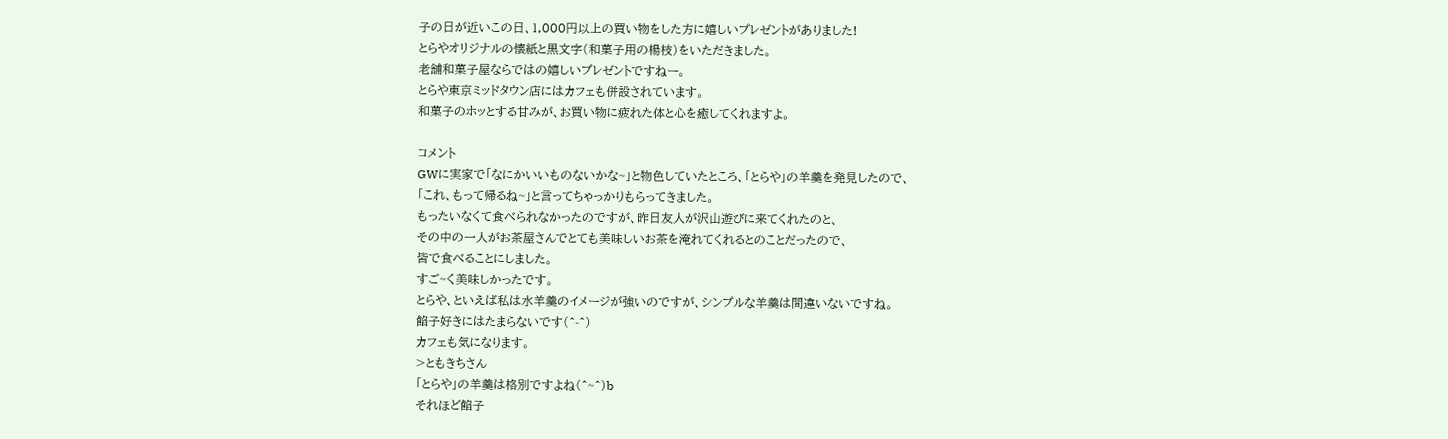子の日が近いこの日、1,000円以上の買い物をした方に嬉しいプレゼントがありました!
とらやオリジナルの懐紙と黒文字(和菓子用の楊枝)をいただきました。
老舗和菓子屋ならではの嬉しいプレゼントですねー。
とらや東京ミッドタウン店にはカフェも併設されています。
和菓子のホッとする甘みが、お買い物に疲れた体と心を癒してくれますよ。

コメント
GWに実家で「なにかいいものないかな~」と物色していたところ、「とらや」の羊羹を発見したので、
「これ、もって帰るね~」と言ってちゃっかりもらってきました。
もったいなくて食べられなかったのですが、昨日友人が沢山遊びに来てくれたのと、
その中の一人がお茶屋さんでとても美味しいお茶を淹れてくれるとのことだったので、
皆で食べることにしました。
すご~く美味しかったです。
とらや、といえば私は水羊羹のイメージが強いのですが、シンプルな羊羹は間違いないですね。
餡子好きにはたまらないです(^-^)
カフェも気になります。
>ともきちさん
「とらや」の羊羹は格別ですよね(^~^)b
それほど餡子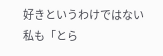好きというわけではない私も「とら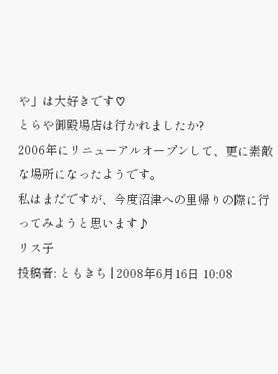や」は大好きです♡
とらや御殿場店は行かれましたか?
2006年にリニューアルオープンして、更に素敵な場所になったようです。
私はまだですが、今度沼津への里帰りの際に行ってみようと思います♪
リス子
投稿者: ともきち | 2008年6月16日 10:08